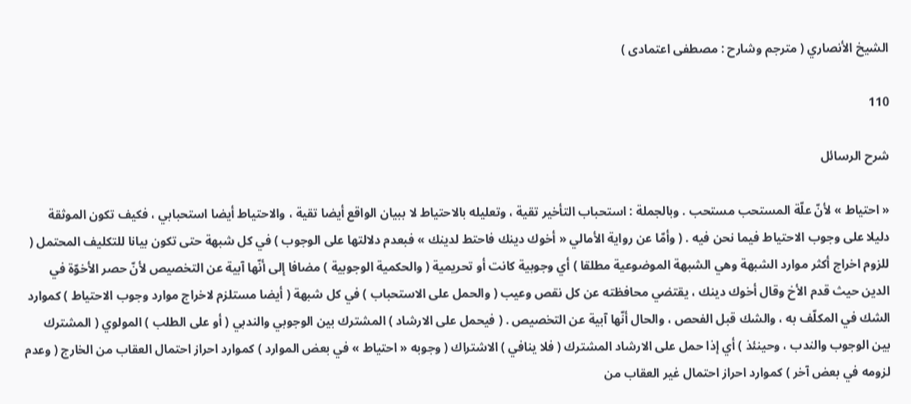الشيخ الأنصاري ( مترجم وشارح : مصطفى اعتمادى )

110

شرح الرسائل

« احتياط » لأنّ علّة المستحب مستحب . وبالجملة : استحباب التأخير تقية ، وتعليله بالاحتياط لا ببيان الواقع أيضا تقية ، والاحتياط أيضا استحبابي ، فكيف تكون الموثقة دليلا على وجوب الاحتياط فيما نحن فيه . ( وأمّا عن رواية الأمالي « أخوك دينك فاحتط لدينك » فبعدم دلالتها على الوجوب ) في كل شبهة حتى تكون بيانا للتكليف المحتمل ( للزوم اخراج أكثر موارد الشبهة وهي الشبهة الموضوعية مطلقا ) أي وجوبية كانت أو تحريمية ( والحكمية الوجوبية ) مضافا إلى أنّها آبية عن التخصيص لأنّ حصر الأخوّة في الدين حيث قدم الأخ وقال أخوك دينك ، يقتضي محافظته عن كل نقص وعيب ( والحمل على الاستحباب ) في كل شبهة ( أيضا مستلزم لاخراج موارد وجوب الاحتياط ) كموارد الشك في المكلّف به ، والشك قبل الفحص ، والحال أنّها آبية عن التخصيص . ( فيحمل على الارشاد ) المشترك بين الوجوبي والندبي ( أو على الطلب ) المولوي ( المشترك بين الوجوب والندب ، وحينئذ ) أي إذا حمل على الارشاد المشترك ( فلا ينافي ) الاشتراك ( وجوبه « احتياط » في بعض الموارد ) كموارد احراز احتمال العقاب من الخارج ( وعدم لزومه في بعض آخر ) كموارد احراز احتمال غير العقاب من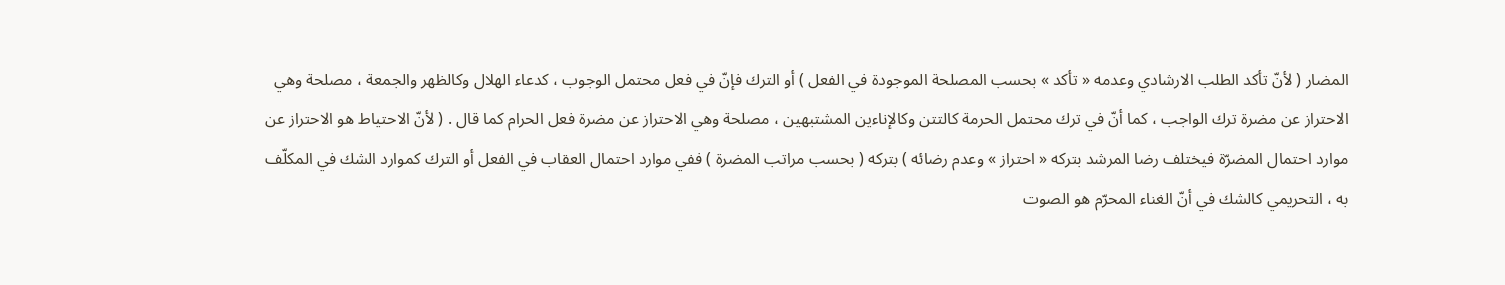المضار ( لأنّ تأكد الطلب الارشادي وعدمه « تأكد » بحسب المصلحة الموجودة في الفعل ) أو الترك فإنّ في فعل محتمل الوجوب ، كدعاء الهلال وكالظهر والجمعة ، مصلحة وهي الاحتراز عن مضرة ترك الواجب ، كما أنّ في ترك محتمل الحرمة كالتتن وكالإناءين المشتبهين ، مصلحة وهي الاحتراز عن مضرة فعل الحرام كما قال . ( لأنّ الاحتياط هو الاحتراز عن موارد احتمال المضرّة فيختلف رضا المرشد بتركه « احتراز » وعدم رضائه ) بتركه ( بحسب مراتب المضرة ) ففي موارد احتمال العقاب في الفعل أو الترك كموارد الشك في المكلّف به ، التحريمي كالشك في أنّ الغناء المحرّم هو الصوت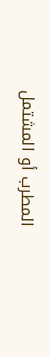المطرب أو المشتمل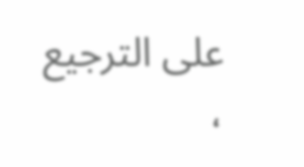على الترجيع ،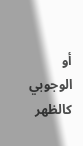أو الوجوبي كالظهر